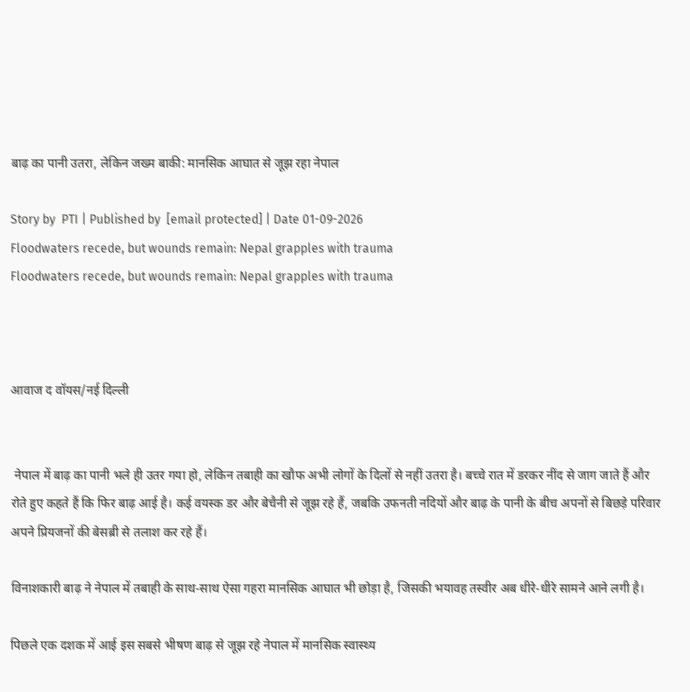बाढ़ का पानी उतरा, लेकिन जख्म बाकी: मानसिक आघात से जूझ रहा नेपाल

Story by  PTI | Published by  [email protected] | Date 01-09-2026
Floodwaters recede, but wounds remain: Nepal grapples with trauma
Floodwaters recede, but wounds remain: Nepal grapples with trauma



आवाज द वॉयस/नई दिल्ली


 नेपाल में बाढ़ का पानी भले ही उतर गया हो, लेकिन तबाही का खौफ अभी लोगों के दिलों से नहीं उतरा है। बच्चे रात में डरकर नींद से जाग जाते हैं और रोते हुए कहते हैं कि फिर बाढ़ आई है। कई वयस्क डर और बेचैनी से जूझ रहे हैं, जबकि उफनती नदियों और बाढ़ के पानी के बीच अपनों से बिछड़े परिवार अपने प्रियजनों की बेसब्री से तलाश कर रहे हैं।

विनाशकारी बाढ़ ने नेपाल में तबाही के साथ-साथ ऐसा गहरा मानसिक आघात भी छोड़ा है, जिसकी भयावह तस्वीर अब धीरे-धीरे सामने आने लगी है।

पिछले एक दशक में आई इस सबसे भीषण बाढ़ से जूझ रहे नेपाल में मानसिक स्वास्थ्य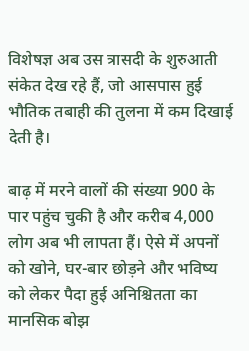विशेषज्ञ अब उस त्रासदी के शुरुआती संकेत देख रहे हैं, जो आसपास हुई भौतिक तबाही की तुलना में कम दिखाई देती है।

बाढ़ में मरने वालों की संख्या 900 के पार पहुंच चुकी है और करीब 4,000 लोग अब भी लापता हैं। ऐसे में अपनों को खोने, घर-बार छोड़ने और भविष्य को लेकर पैदा हुई अनिश्चितता का मानसिक बोझ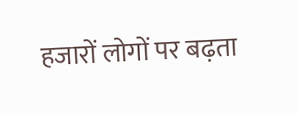हजारों लोगों पर बढ़ता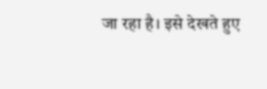जा रहा है। इसे देखते हुए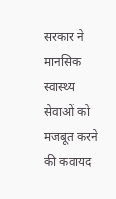सरकार ने मानसिक स्वास्थ्य सेवाओं को मजबूत करने की कवायद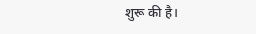शुरू की है।